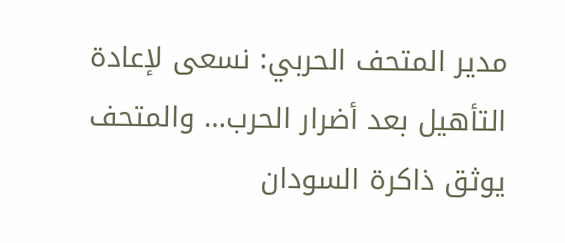مدير المتحف الحربي: نسعى لإعادة التأهيل بعد أضرار الحرب… والمتحف يوثق ذاكرة السودان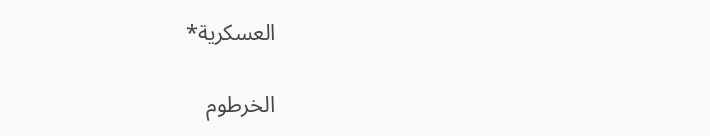العسكرية*

الخرطوم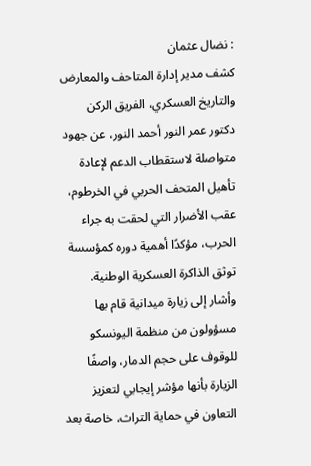: نضال عثمان
كشف مدير إدارة المتاحف والمعارض والتاريخ العسكري، الفريق الركن دكتور عمر النور أحمد النور، عن جهود متواصلة لاستقطاب الدعم لإعادة تأهيل المتحف الحربي في الخرطوم، عقب الأضرار التي لحقت به جراء الحرب، مؤكدًا أهمية دوره كمؤسسة توثق الذاكرة العسكرية الوطنية.
وأشار إلى زيارة ميدانية قام بها مسؤولون من منظمة اليونسكو للوقوف على حجم الدمار، واصفًا الزيارة بأنها مؤشر إيجابي لتعزيز التعاون في حماية التراث، خاصة بعد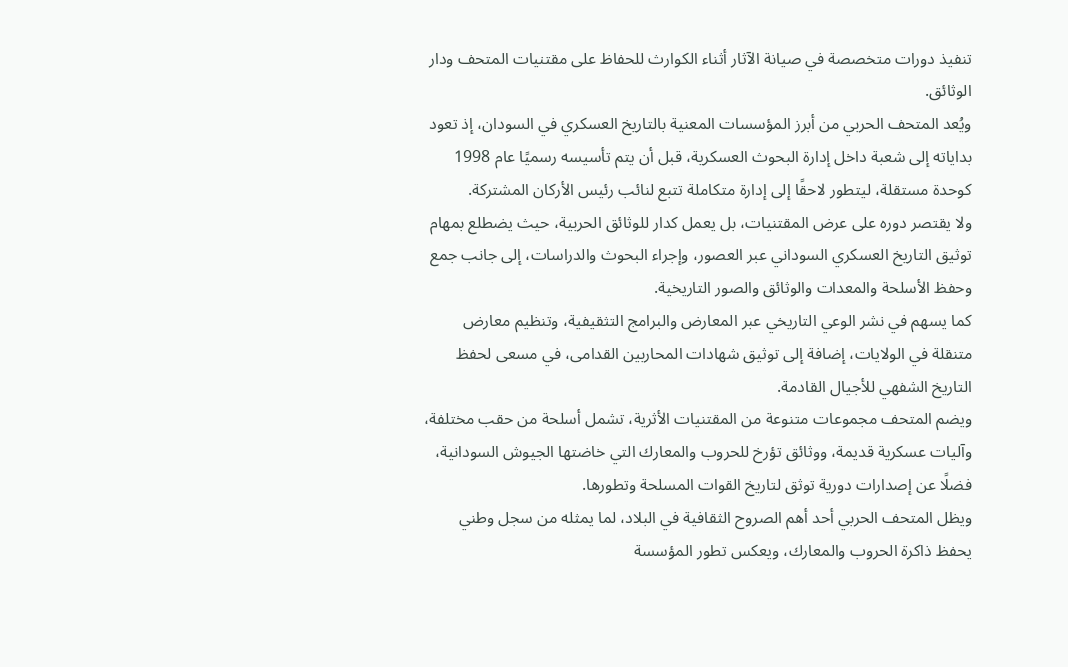تنفيذ دورات متخصصة في صيانة الآثار أثناء الكوارث للحفاظ على مقتنيات المتحف ودار الوثائق.
ويُعد المتحف الحربي من أبرز المؤسسات المعنية بالتاريخ العسكري في السودان، إذ تعود بداياته إلى شعبة داخل إدارة البحوث العسكرية، قبل أن يتم تأسيسه رسميًا عام 1998 كوحدة مستقلة، ليتطور لاحقًا إلى إدارة متكاملة تتبع لنائب رئيس الأركان المشتركة.
ولا يقتصر دوره على عرض المقتنيات، بل يعمل كدار للوثائق الحربية، حيث يضطلع بمهام توثيق التاريخ العسكري السوداني عبر العصور، وإجراء البحوث والدراسات، إلى جانب جمع وحفظ الأسلحة والمعدات والوثائق والصور التاريخية.
كما يسهم في نشر الوعي التاريخي عبر المعارض والبرامج التثقيفية، وتنظيم معارض متنقلة في الولايات، إضافة إلى توثيق شهادات المحاربين القدامى، في مسعى لحفظ التاريخ الشفهي للأجيال القادمة.
ويضم المتحف مجموعات متنوعة من المقتنيات الأثرية، تشمل أسلحة من حقب مختلفة، وآليات عسكرية قديمة، ووثائق تؤرخ للحروب والمعارك التي خاضتها الجيوش السودانية، فضلًا عن إصدارات دورية توثق لتاريخ القوات المسلحة وتطورها.
ويظل المتحف الحربي أحد أهم الصروح الثقافية في البلاد، لما يمثله من سجل وطني يحفظ ذاكرة الحروب والمعارك، ويعكس تطور المؤسسة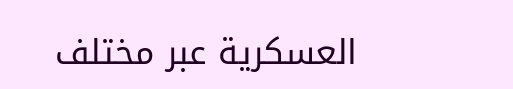العسكرية عبر مختلف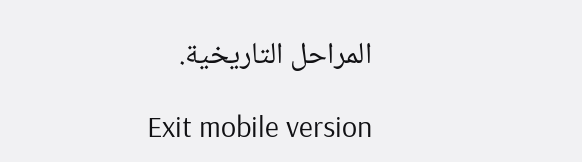المراحل التاريخية.

Exit mobile version